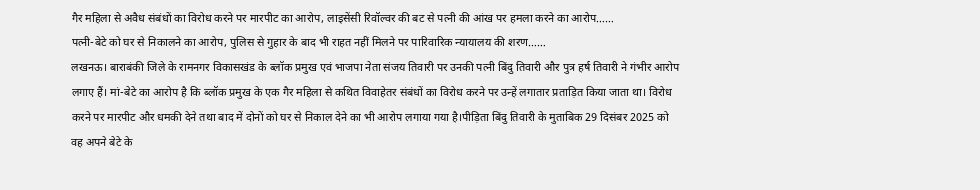गैर महिला से अवैध संबंधों का विरोध करने पर मारपीट का आरोप, लाइसेंसी रिवॉल्वर की बट से पत्नी की आंख पर हमला करने का आरोप……
पत्नी-बेटे को घर से निकालने का आरोप, पुलिस से गुहार के बाद भी राहत नहीं मिलने पर पारिवारिक न्यायालय की शरण……
लखनऊ। बाराबंकी जिले के रामनगर विकासखंड के ब्लॉक प्रमुख एवं भाजपा नेता संजय तिवारी पर उनकी पत्नी बिंदु तिवारी और पुत्र हर्ष तिवारी ने गंभीर आरोप लगाए हैं। मां-बेटे का आरोप है कि ब्लॉक प्रमुख के एक गैर महिला से कथित विवाहेतर संबंधों का विरोध करने पर उन्हें लगातार प्रताड़ित किया जाता था। विरोध करने पर मारपीट और धमकी देने तथा बाद में दोनों को घर से निकाल देने का भी आरोप लगाया गया है।पीड़िता बिंदु तिवारी के मुताबिक 29 दिसंबर 2025 को वह अपने बेटे के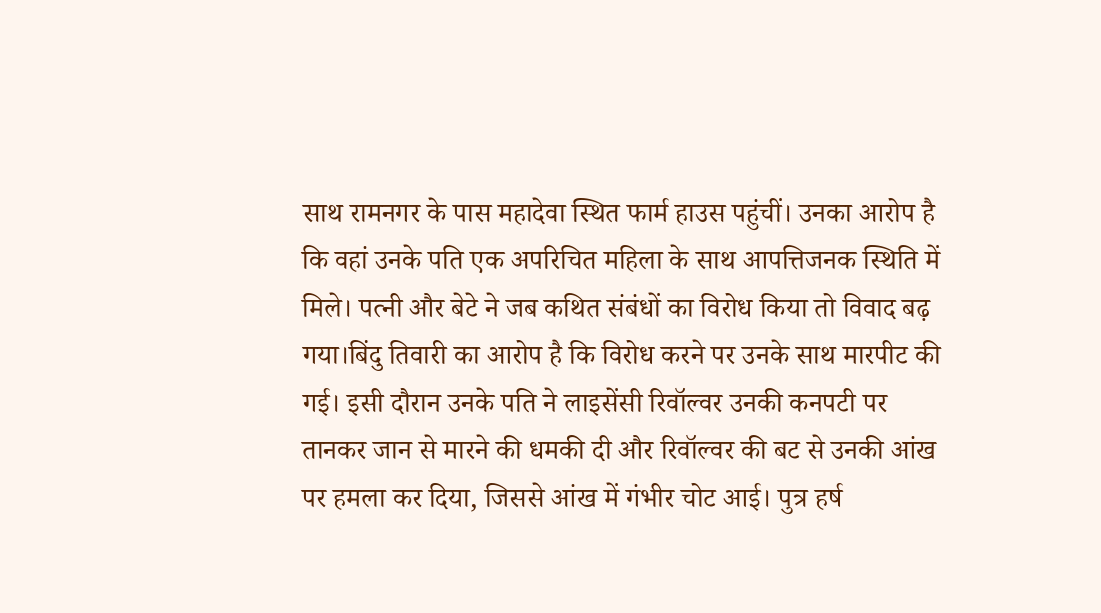साथ रामनगर के पास महादेवा स्थित फार्म हाउस पहुंचीं। उनका आरोप है कि वहां उनके पति एक अपरिचित महिला के साथ आपत्तिजनक स्थिति में मिले। पत्नी और बेटे ने जब कथित संबंधों का विरोध किया तो विवाद बढ़ गया।बिंदु तिवारी का आरोप है कि विरोध करने पर उनके साथ मारपीट की गई। इसी दौरान उनके पति ने लाइसेंसी रिवॉल्वर उनकी कनपटी पर तानकर जान से मारने की धमकी दी और रिवॉल्वर की बट से उनकी आंख पर हमला कर दिया, जिससे आंख में गंभीर चोट आई। पुत्र हर्ष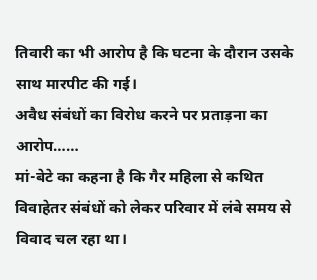तिवारी का भी आरोप है कि घटना के दौरान उसके साथ मारपीट की गई।
अवैध संबंधों का विरोध करने पर प्रताड़ना का आरोप……
मां-बेटे का कहना है कि गैर महिला से कथित विवाहेतर संबंधों को लेकर परिवार में लंबे समय से विवाद चल रहा था।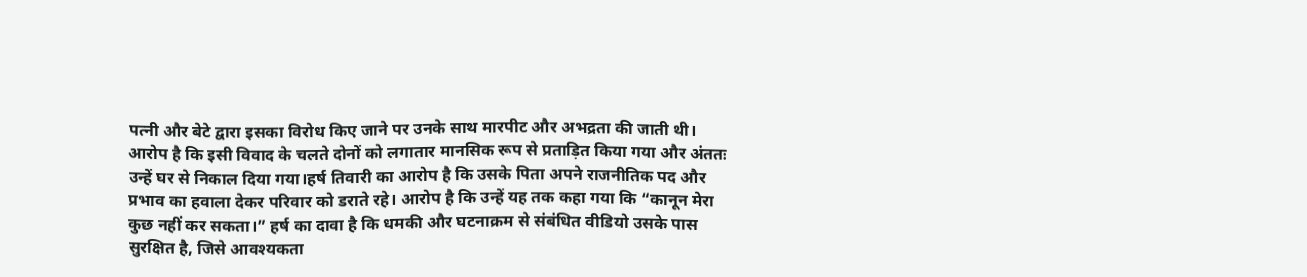पत्नी और बेटे द्वारा इसका विरोध किए जाने पर उनके साथ मारपीट और अभद्रता की जाती थी। आरोप है कि इसी विवाद के चलते दोनों को लगातार मानसिक रूप से प्रताड़ित किया गया और अंततः उन्हें घर से निकाल दिया गया।हर्ष तिवारी का आरोप है कि उसके पिता अपने राजनीतिक पद और प्रभाव का हवाला देकर परिवार को डराते रहे। आरोप है कि उन्हें यह तक कहा गया कि “कानून मेरा कुछ नहीं कर सकता।” हर्ष का दावा है कि धमकी और घटनाक्रम से संबंधित वीडियो उसके पास सुरक्षित है, जिसे आवश्यकता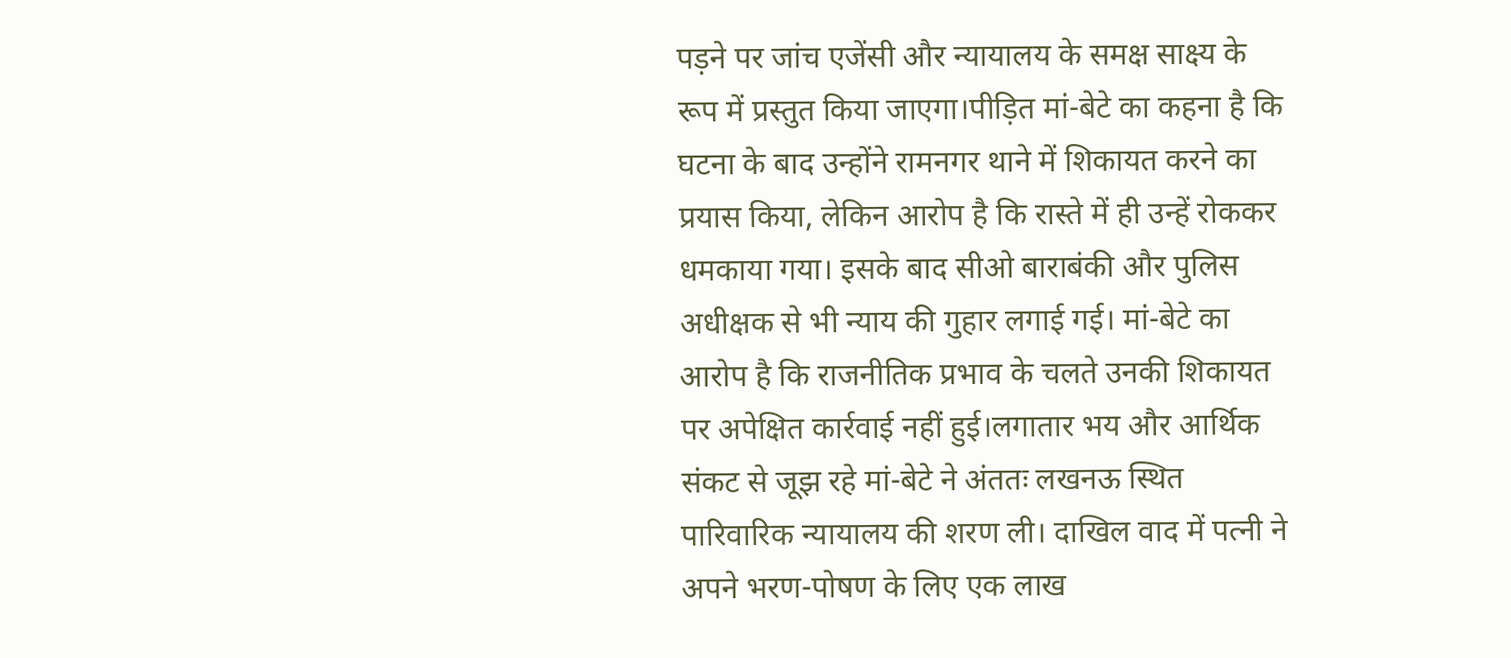पड़ने पर जांच एजेंसी और न्यायालय के समक्ष साक्ष्य के रूप में प्रस्तुत किया जाएगा।पीड़ित मां-बेटे का कहना है कि घटना के बाद उन्होंने रामनगर थाने में शिकायत करने का प्रयास किया, लेकिन आरोप है कि रास्ते में ही उन्हें रोककर धमकाया गया। इसके बाद सीओ बाराबंकी और पुलिस अधीक्षक से भी न्याय की गुहार लगाई गई। मां-बेटे का आरोप है कि राजनीतिक प्रभाव के चलते उनकी शिकायत पर अपेक्षित कार्रवाई नहीं हुई।लगातार भय और आर्थिक संकट से जूझ रहे मां-बेटे ने अंततः लखनऊ स्थित पारिवारिक न्यायालय की शरण ली। दाखिल वाद में पत्नी ने अपने भरण-पोषण के लिए एक लाख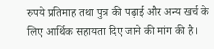रुपये प्रतिमाह तथा पुत्र की पढ़ाई और अन्य खर्च के लिए आर्थिक सहायता दिए जाने की मांग की है।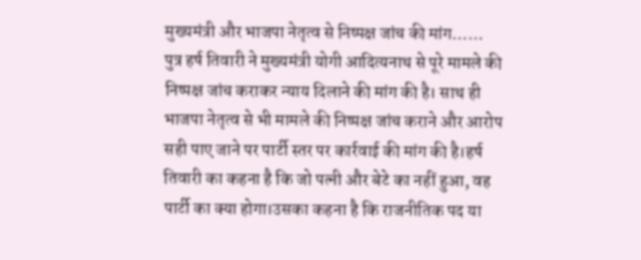मुख्यमंत्री और भाजपा नेतृत्व से निष्पक्ष जांच की मांग……
पुत्र हर्ष तिवारी ने मुख्यमंत्री योगी आदित्यनाथ से पूरे मामले की निष्पक्ष जांच कराकर न्याय दिलाने की मांग की है। साथ ही भाजपा नेतृत्व से भी मामले की निष्पक्ष जांच कराने और आरोप सही पाए जाने पर पार्टी स्तर पर कार्रवाई की मांग की है।हर्ष तिवारी का कहना है कि जो पत्नी और बेटे का नहीं हुआ, वह पार्टी का क्या होगा।उसका कहना है कि राजनीतिक पद या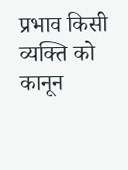प्रभाव किसी व्यक्ति को कानून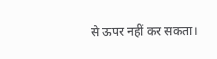से ऊपर नहीं कर सकता।